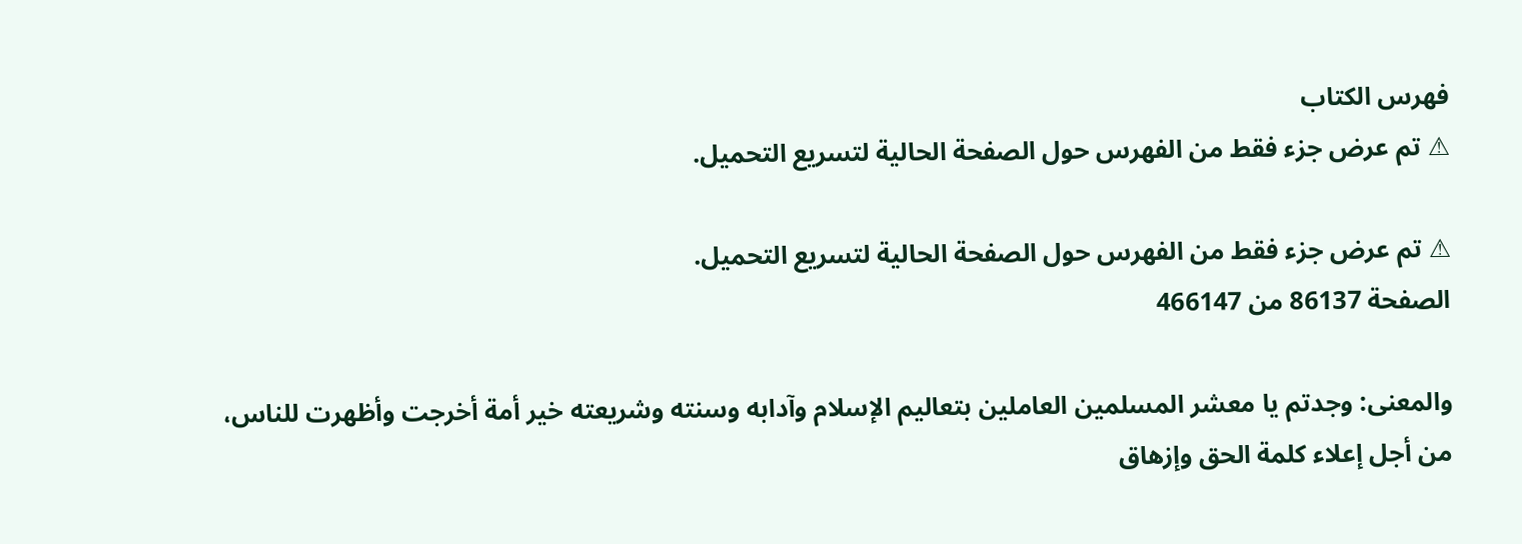فهرس الكتاب
⚠ تم عرض جزء فقط من الفهرس حول الصفحة الحالية لتسريع التحميل.

⚠ تم عرض جزء فقط من الفهرس حول الصفحة الحالية لتسريع التحميل.
الصفحة 86137 من 466147

والمعنى: وجدتم يا معشر المسلمين العاملين بتعاليم الإسلام وآدابه وسنته وشريعته خير أمة أخرجت وأظهرت للناس، من أجل إعلاء كلمة الحق وإزهاق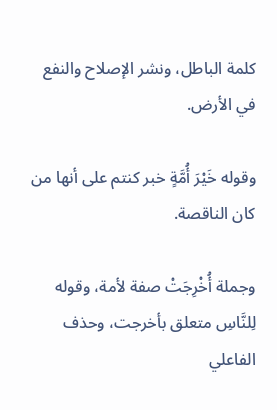كلمة الباطل، ونشر الإصلاح والنفع في الأرض.

وقوله خَيْرَ أُمَّةٍ خبر كنتم على أنها من كان الناقصة.

وجملة أُخْرِجَتْ صفة لأمة، وقوله لِلنَّاسِ متعلق بأخرجت، وحذف الفاعلي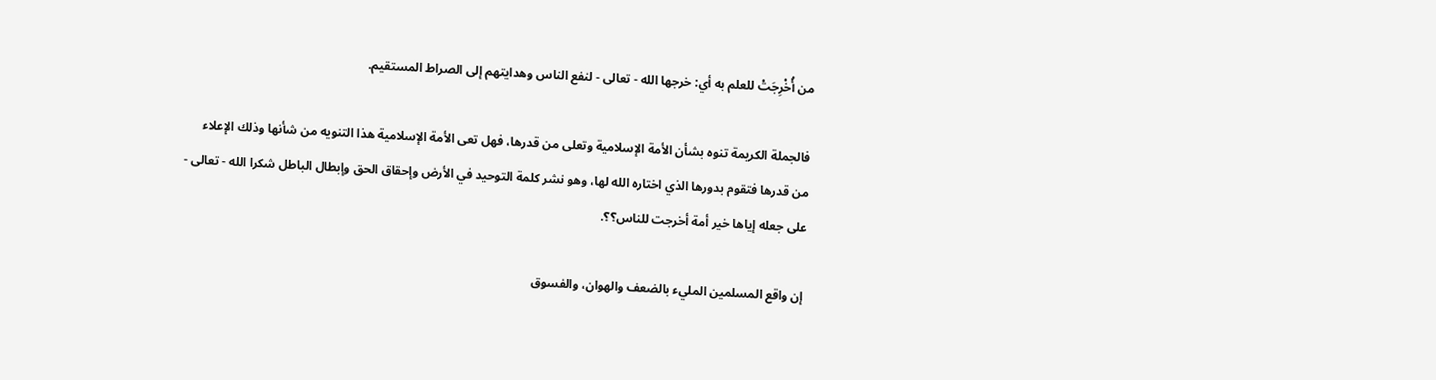من أُخْرِجَتْ للعلم به أي: خرجها الله - تعالى - لنفع الناس وهدايتهم إلى الصراط المستقيم.

فالجملة الكريمة تنوه بشأن الأمة الإسلامية وتعلى من قدرها، فهل تعى الأمة الإسلامية هذا التنويه من شأنها وذلك الإعلاء من قدرها فتقوم بدورها الذي اختاره الله لها، وهو نشر كلمة التوحيد في الأرض وإحقاق الحق وإبطال الباطل شكرا الله - تعالى - على جعله إياها خير أمة أخرجت للناس؟؟.

إن واقع المسلمين المليء بالضعف والهوان، والفسوق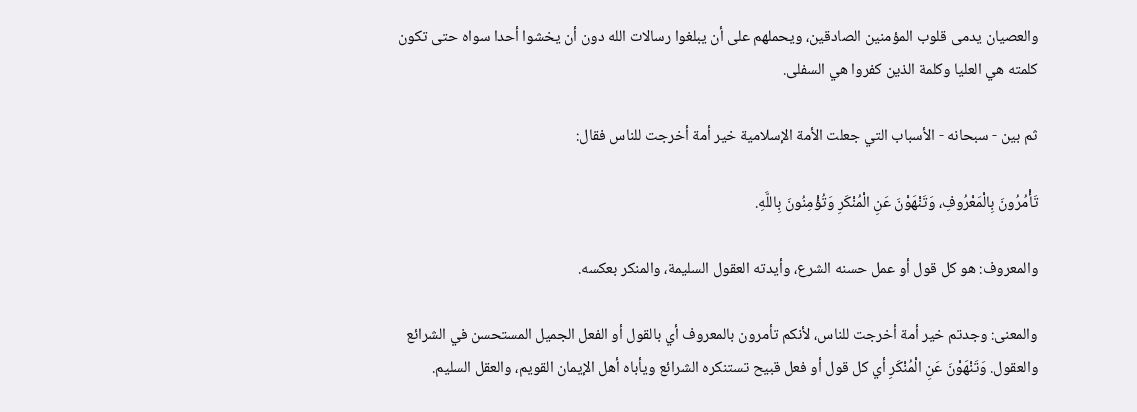والعصيان يدمى قلوب المؤمنين الصادقين، ويحملهم على أن يبلغوا رسالات الله دون أن يخشوا أحدا سواه حتى تكون كلمته هي العليا وكلمة الذين كفروا هي السفلى.

ثم بين - سبحانه - الأسباب التي جعلت الأمة الإسلامية خير أمة أخرجت للناس فقال:

تَأْمُرُونَ بِالْمَعْرُوفِ، وَتَنْهَوْنَ عَنِ الْمُنْكَرِ وَتُؤْمِنُونَ بِاللَّهِ.

والمعروف: هو كل قول أو عمل حسنه الشرع، وأيدته العقول السليمة، والمنكر بعكسه.

والمعنى: وجدتم خير أمة أخرجت للناس، لأنكم تأمرون بالمعروف أي بالقول أو الفعل الجميل المستحسن في الشرائع والعقول. وَتَنْهَوْنَ عَنِ الْمُنْكَرِ أي كل قول أو فعل قبيح تستنكره الشرائع ويأباه أهل الإيمان القويم، والعقل السليم.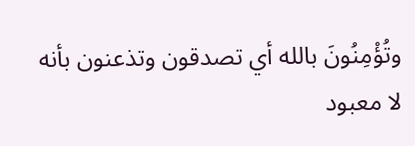وتُؤْمِنُونَ بالله أي تصدقون وتذعنون بأنه لا معبود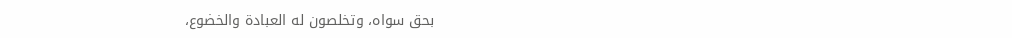بحق سواه، وتخلصون له العبادة والخضوع،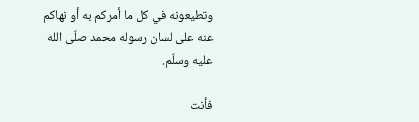وتطيعونه في كل ما أمركم به أو نهاكم عنه على لسان رسوله محمد صلّى الله عليه وسلّم.

فأنت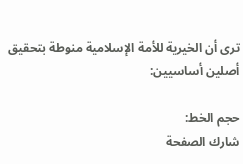ترى أن الخيرية للأمة الإسلامية منوطة بتحقيق أصلين أساسيين:

حجم الخط:
شارك الصفحة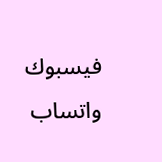فيسبوك واتساب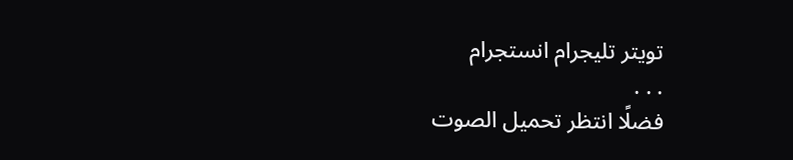تويتر تليجرام انستجرام
. . .
فضلًا انتظر تحميل الصوت